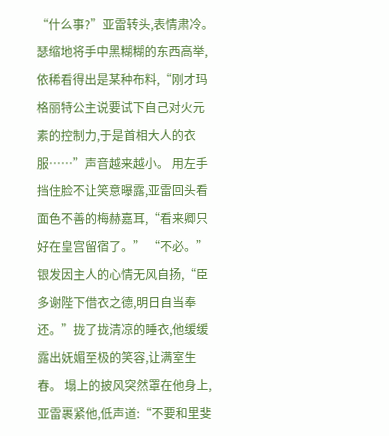“什么事?”亚雷转头,表情肃冷。 瑟缩地将手中黑糊糊的东西高举,依稀看得出是某种布料,“刚才玛格丽特公主说要试下自己对火元素的控制力,于是首相大人的衣服……”声音越来越小。 用左手挡住脸不让笑意曝露,亚雷回头看面色不善的梅赫嘉耳,“看来卿只好在皇宫留宿了。” “不必。”银发因主人的心情无风自扬,“臣多谢陛下借衣之德,明日自当奉还。”拢了拢清凉的睡衣,他缓缓露出妩媚至极的笑容,让满室生春。 塌上的披风突然罩在他身上,亚雷裹紧他,低声道:“不要和里斐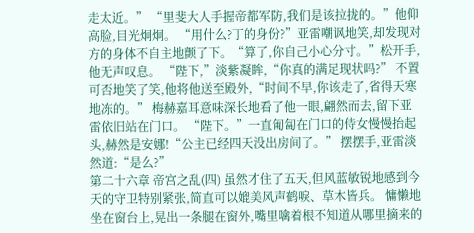走太近。” “里斐大人手握帝都军防,我们是该拉拢的。”他仰高脸,目光炯炯。 “用什么?丁的身份?”亚雷嘲讽地笑,却发现对方的身体不自主地颤了下。“算了,你自己小心分寸。”松开手,他无声叹息。 “陛下,”淡紫凝眸,“你真的满足现状吗?” 不置可否地笑了笑,他将他送至殿外,“时间不早,你该走了,省得天寒地冻的。” 梅赫嘉耳意味深长地看了他一眼,翩然而去,留下亚雷依旧站在门口。 “陛下。”一直匍匐在门口的侍女慢慢抬起头,赫然是安娜!“公主已经四天没出房间了。” 摆摆手,亚雷淡然道:“是么?”
第二十六章 帝宫之乱(四) 虽然才住了五天,但风蓝敏锐地感到今天的守卫特别紧张,简直可以媲美风声鹤唳、草木皆兵。 慵懒地坐在窗台上,晃出一条腿在窗外,嘴里噙着根不知道从哪里摘来的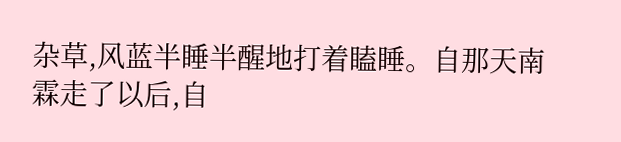杂草,风蓝半睡半醒地打着瞌睡。自那天南霖走了以后,自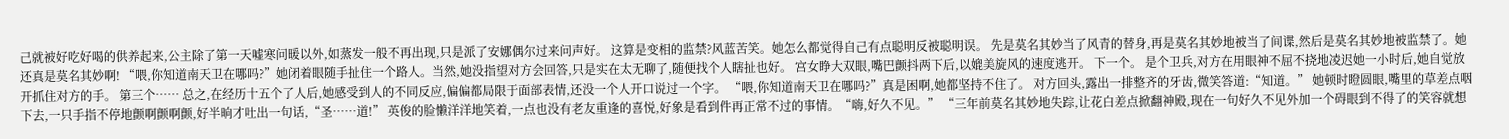己就被好吃好喝的供养起来,公主除了第一天嘘寒问暖以外,如蒸发一般不再出现,只是派了安娜偶尔过来问声好。 这算是变相的监禁?风蓝苦笑。她怎么都觉得自己有点聪明反被聪明误。 先是莫名其妙当了风青的替身,再是莫名其妙地被当了间谍,然后是莫名其妙地被监禁了。她还真是莫名其妙啊! “喂,你知道南天卫在哪吗?”她闭着眼随手扯住一个路人。当然,她没指望对方会回答,只是实在太无聊了,随便找个人瞎扯也好。 宫女睁大双眼,嘴巴颤抖两下后,以媲美旋风的速度逃开。 下一个。 是个卫兵,对方在用眼神不屈不挠地凌迟她一小时后,她自觉放开抓住对方的手。 第三个…… 总之,在经历十五个了人后,她感受到人的不同反应,偏偏都局限于面部表情,还没一个人开口说过一个字。 “喂,你知道南天卫在哪吗?”真是困啊,她都坚持不住了。 对方回头,露出一排整齐的牙齿,微笑答道:“知道。” 她顿时瞪圆眼,嘴里的草差点咽下去,一只手指不停地颤啊颤啊颤,好半晌才吐出一句话,“圣……道!” 英俊的脸懒洋洋地笑着,一点也没有老友重逢的喜悦,好象是看到件再正常不过的事情。“嗨,好久不见。” “三年前莫名其妙地失踪,让花白差点掀翻神殿,现在一句好久不见外加一个碍眼到不得了的笑容就想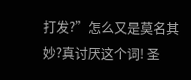打发?”怎么又是莫名其妙?真讨厌这个词! 圣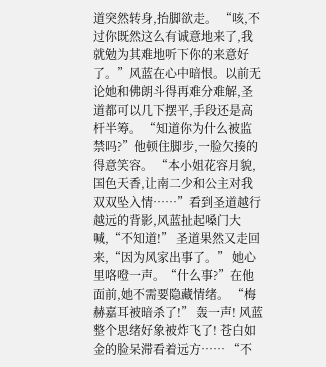道突然转身,抬脚欲走。 “咳,不过你既然这么有诚意地来了,我就勉为其难地听下你的来意好了。”风蓝在心中暗恨。以前无论她和佛朗斗得再难分难解,圣道都可以几下摆平,手段还是高杆半筹。 “知道你为什么被监禁吗?”他顿住脚步,一脸欠揍的得意笑容。 “本小姐花容月貌,国色天香,让南二少和公主对我双双坠入情……”看到圣道越行越远的背影,风蓝扯起嗓门大喊,“不知道!” 圣道果然又走回来,“因为风家出事了。” 她心里咯噔一声。“什么事?”在他面前,她不需要隐藏情绪。 “梅赫嘉耳被暗杀了!” 轰一声! 风蓝整个思绪好象被炸飞了! 苍白如金的脸呆滞看着远方…… “不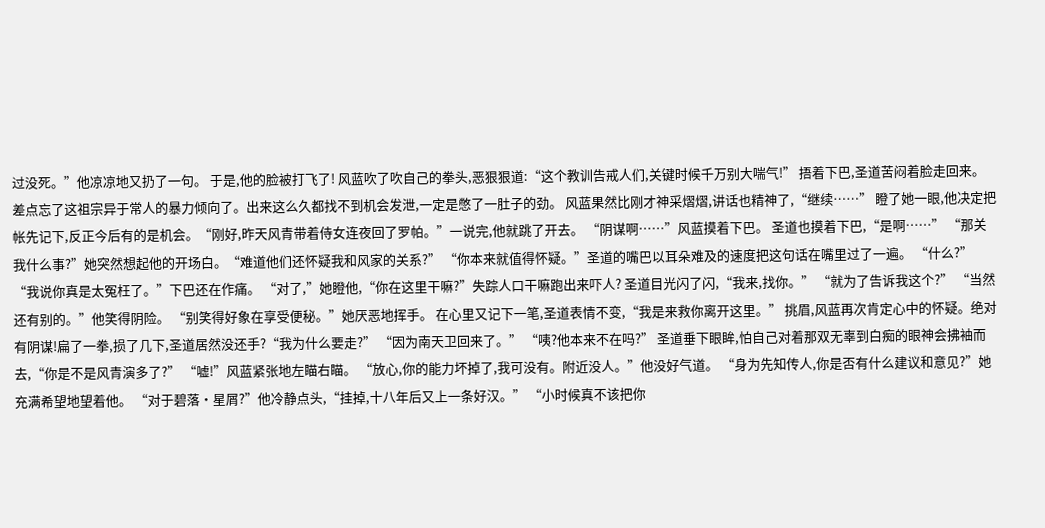过没死。”他凉凉地又扔了一句。 于是,他的脸被打飞了! 风蓝吹了吹自己的拳头,恶狠狠道:“这个教训告戒人们,关键时候千万别大喘气!” 捂着下巴,圣道苦闷着脸走回来。差点忘了这祖宗异于常人的暴力倾向了。出来这么久都找不到机会发泄,一定是憋了一肚子的劲。 风蓝果然比刚才神采熠熠,讲话也精神了,“继续……” 瞪了她一眼,他决定把帐先记下,反正今后有的是机会。“刚好,昨天风青带着侍女连夜回了罗帕。”一说完,他就跳了开去。 “阴谋啊……”风蓝摸着下巴。 圣道也摸着下巴,“是啊……” “那关我什么事?”她突然想起他的开场白。“难道他们还怀疑我和风家的关系?” “你本来就值得怀疑。”圣道的嘴巴以耳朵难及的速度把这句话在嘴里过了一遍。 “什么?” “我说你真是太冤枉了。”下巴还在作痛。 “对了,”她瞪他,“你在这里干嘛?”失踪人口干嘛跑出来吓人? 圣道目光闪了闪,“我来,找你。” “就为了告诉我这个?” “当然还有别的。”他笑得阴险。 “别笑得好象在享受便秘。”她厌恶地挥手。 在心里又记下一笔,圣道表情不变,“我是来救你离开这里。” 挑眉,风蓝再次肯定心中的怀疑。绝对有阴谋!扁了一拳,损了几下,圣道居然没还手?“我为什么要走?” “因为南天卫回来了。” “咦?他本来不在吗?” 圣道垂下眼眸,怕自己对着那双无辜到白痴的眼神会拂袖而去,“你是不是风青演多了?” “嘘!”风蓝紧张地左瞄右瞄。 “放心,你的能力坏掉了,我可没有。附近没人。”他没好气道。 “身为先知传人,你是否有什么建议和意见?”她充满希望地望着他。 “对于碧落·星屑?”他冷静点头,“挂掉,十八年后又上一条好汉。” “小时候真不该把你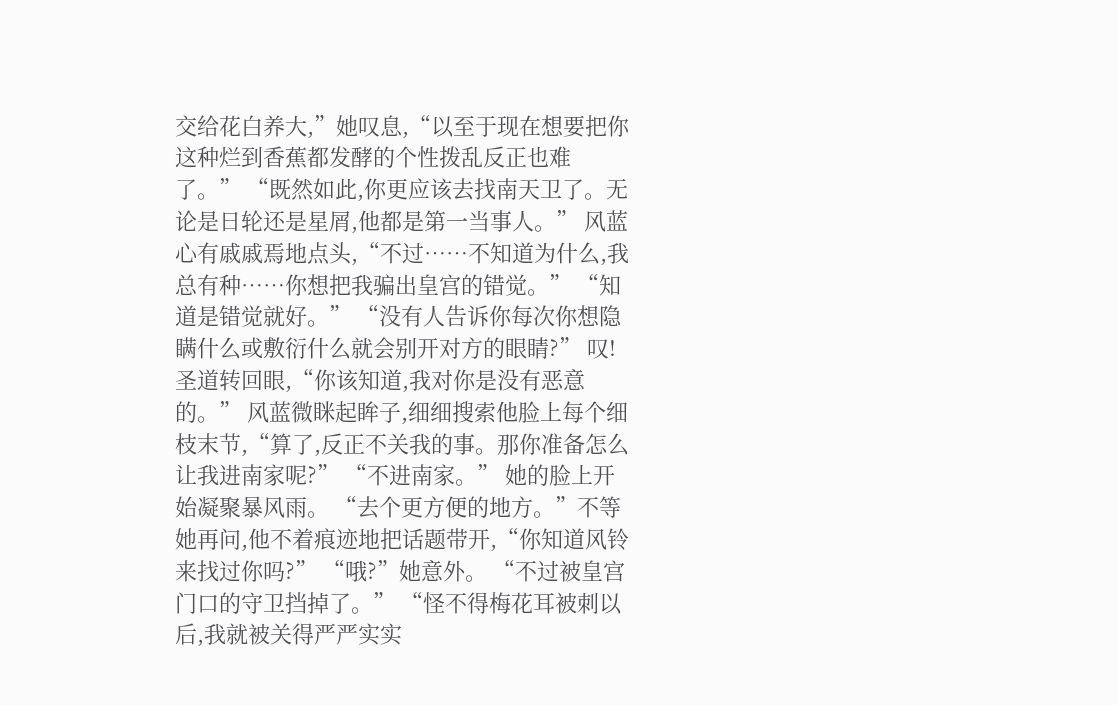交给花白养大,”她叹息,“以至于现在想要把你这种烂到香蕉都发酵的个性拨乱反正也难了。” “既然如此,你更应该去找南天卫了。无论是日轮还是星屑,他都是第一当事人。” 风蓝心有戚戚焉地点头,“不过……不知道为什么,我总有种……你想把我骗出皇宫的错觉。” “知道是错觉就好。” “没有人告诉你每次你想隐瞒什么或敷衍什么就会别开对方的眼睛?” 叹!圣道转回眼,“你该知道,我对你是没有恶意的。” 风蓝微眯起眸子,细细搜索他脸上每个细枝末节,“算了,反正不关我的事。那你准备怎么让我进南家呢?” “不进南家。” 她的脸上开始凝聚暴风雨。 “去个更方便的地方。”不等她再问,他不着痕迹地把话题带开,“你知道风铃来找过你吗?” “哦?”她意外。 “不过被皇宫门口的守卫挡掉了。” “怪不得梅花耳被刺以后,我就被关得严严实实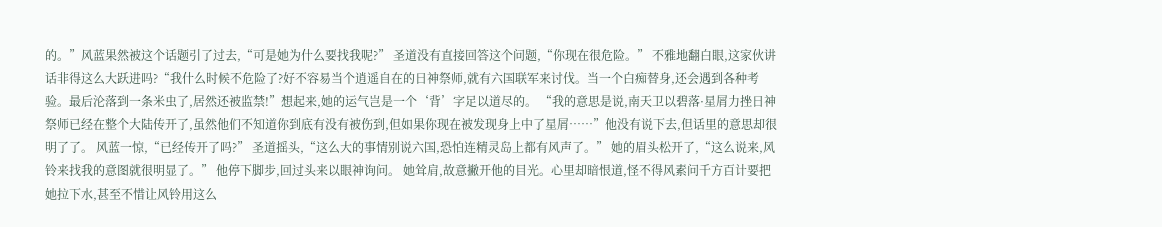的。”风蓝果然被这个话题引了过去,“可是她为什么要找我呢?” 圣道没有直接回答这个问题,“你现在很危险。” 不雅地翻白眼,这家伙讲话非得这么大跃进吗?“我什么时候不危险了?好不容易当个逍遥自在的日神祭师,就有六国联军来讨伐。当一个白痴替身,还会遇到各种考验。最后沦落到一条米虫了,居然还被监禁!”想起来,她的运气岂是一个‘背’字足以道尽的。 “我的意思是说,南天卫以碧落·星屑力挫日神祭师已经在整个大陆传开了,虽然他们不知道你到底有没有被伤到,但如果你现在被发现身上中了星屑……”他没有说下去,但话里的意思却很明了了。 风蓝一惊,“已经传开了吗?” 圣道摇头,“这么大的事情别说六国,恐怕连精灵岛上都有风声了。” 她的眉头松开了,“这么说来,风铃来找我的意图就很明显了。” 他停下脚步,回过头来以眼神询问。 她耸肩,故意撇开他的目光。心里却暗恨道,怪不得风素问千方百计要把她拉下水,甚至不惜让风铃用这么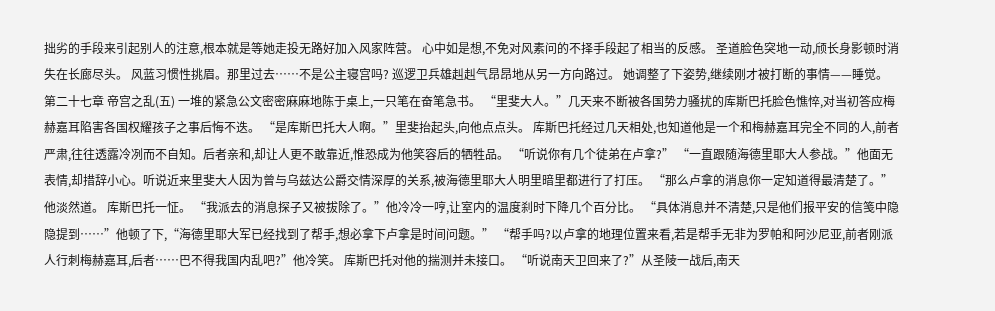拙劣的手段来引起别人的注意,根本就是等她走投无路好加入风家阵营。 心中如是想,不免对风素问的不择手段起了相当的反感。 圣道脸色突地一动,颀长身影顿时消失在长廊尽头。 风蓝习惯性挑眉。那里过去……不是公主寝宫吗? 巡逻卫兵雄赳赳气昂昂地从另一方向路过。 她调整了下姿势,继续刚才被打断的事情——睡觉。
第二十七章 帝宫之乱(五) 一堆的紧急公文密密麻麻地陈于桌上,一只笔在奋笔急书。 “里斐大人。”几天来不断被各国势力骚扰的库斯巴托脸色憔悴,对当初答应梅赫嘉耳陷害各国权耀孩子之事后悔不迭。 “是库斯巴托大人啊。”里斐抬起头,向他点点头。 库斯巴托经过几天相处,也知道他是一个和梅赫嘉耳完全不同的人,前者严肃,往往透露冷冽而不自知。后者亲和,却让人更不敢靠近,惟恐成为他笑容后的牺牲品。 “听说你有几个徒弟在卢拿?” “一直跟随海德里耶大人参战。”他面无表情,却措辞小心。听说近来里斐大人因为曾与乌兹达公爵交情深厚的关系,被海德里耶大人明里暗里都进行了打压。 “那么卢拿的消息你一定知道得最清楚了。”他淡然道。 库斯巴托一怔。 “我派去的消息探子又被拔除了。”他冷冷一哼,让室内的温度刹时下降几个百分比。 “具体消息并不清楚,只是他们报平安的信笺中隐隐提到……”他顿了下,“海德里耶大军已经找到了帮手,想必拿下卢拿是时间问题。” “帮手吗?以卢拿的地理位置来看,若是帮手无非为罗帕和阿沙尼亚,前者刚派人行刺梅赫嘉耳,后者……巴不得我国内乱吧?”他冷笑。 库斯巴托对他的揣测并未接口。 “听说南天卫回来了?”从圣陵一战后,南天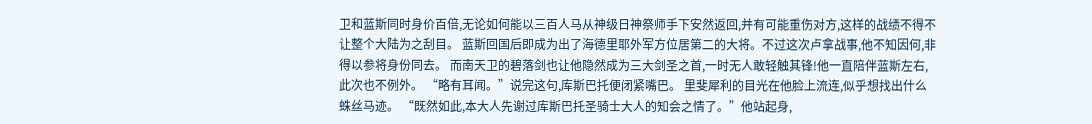卫和蓝斯同时身价百倍,无论如何能以三百人马从神级日神祭师手下安然返回,并有可能重伤对方,这样的战绩不得不让整个大陆为之刮目。 蓝斯回国后即成为出了海德里耶外军方位居第二的大将。不过这次卢拿战事,他不知因何,非得以参将身份同去。 而南天卫的碧落剑也让他隐然成为三大剑圣之首,一时无人敢轻触其锋!他一直陪伴蓝斯左右,此次也不例外。 “略有耳闻。”说完这句,库斯巴托便闭紧嘴巴。 里斐犀利的目光在他脸上流连,似乎想找出什么蛛丝马迹。 “既然如此,本大人先谢过库斯巴托圣骑士大人的知会之情了。”他站起身,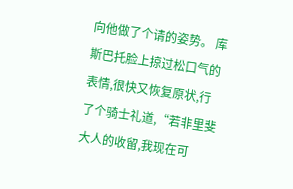向他做了个请的姿势。 库斯巴托脸上掠过松口气的表情,很快又恢复原状,行了个骑士礼道,“若非里斐大人的收留,我现在可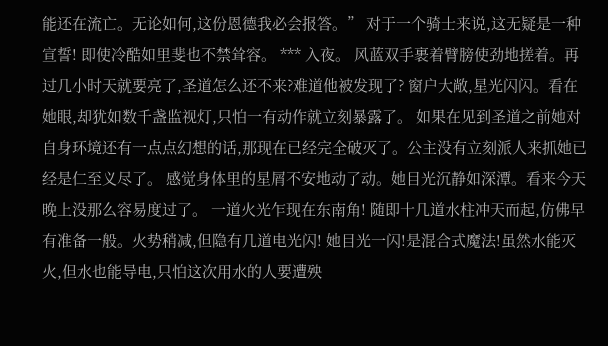能还在流亡。无论如何,这份恩德我必会报答。” 对于一个骑士来说,这无疑是一种宣誓! 即使冷酷如里斐也不禁耸容。 *** 入夜。 风蓝双手裹着臂膀使劲地搓着。再过几小时天就要亮了,圣道怎么还不来?难道他被发现了? 窗户大敞,星光闪闪。看在她眼,却犹如数千盏监视灯,只怕一有动作就立刻暴露了。 如果在见到圣道之前她对自身环境还有一点点幻想的话,那现在已经完全破灭了。公主没有立刻派人来抓她已经是仁至义尽了。 感觉身体里的星屑不安地动了动。她目光沉静如深潭。看来今天晚上没那么容易度过了。 一道火光乍现在东南角! 随即十几道水柱冲天而起,仿佛早有准备一般。火势稍减,但隐有几道电光闪! 她目光一闪!是混合式魔法!虽然水能灭火,但水也能导电,只怕这次用水的人要遭殃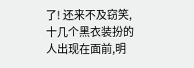了! 还来不及窃笑,十几个黑衣装扮的人出现在面前,明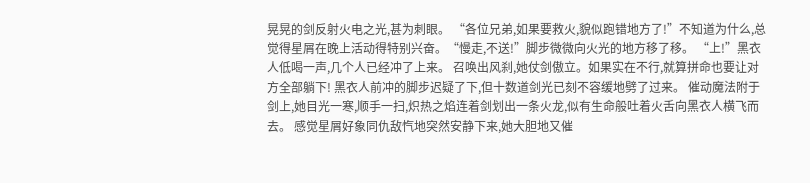晃晃的剑反射火电之光,甚为刺眼。 “各位兄弟,如果要救火,貌似跑错地方了!”不知道为什么,总觉得星屑在晚上活动得特别兴奋。“慢走,不送!”脚步微微向火光的地方移了移。 “上!”黑衣人低喝一声,几个人已经冲了上来。 召唤出风刹,她仗剑傲立。如果实在不行,就算拼命也要让对方全部躺下! 黑衣人前冲的脚步迟疑了下,但十数道剑光已刻不容缓地劈了过来。 催动魔法附于剑上,她目光一寒,顺手一扫,炽热之焰连着剑划出一条火龙,似有生命般吐着火舌向黑衣人横飞而去。 感觉星屑好象同仇敌忾地突然安静下来,她大胆地又催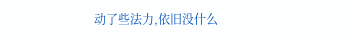动了些法力,依旧没什么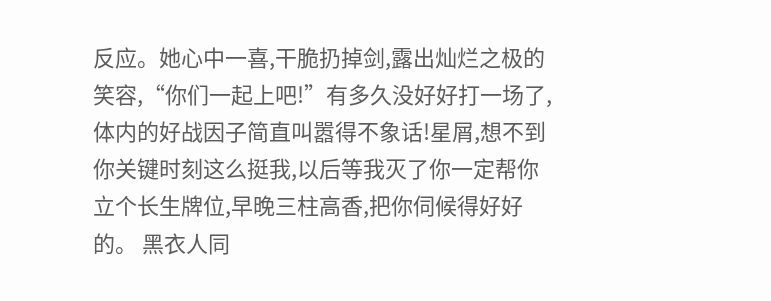反应。她心中一喜,干脆扔掉剑,露出灿烂之极的笑容,“你们一起上吧!”有多久没好好打一场了,体内的好战因子简直叫嚣得不象话!星屑,想不到你关键时刻这么挺我,以后等我灭了你一定帮你立个长生牌位,早晚三柱高香,把你伺候得好好的。 黑衣人同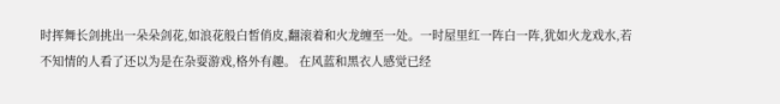时挥舞长剑挑出一朵朵剑花,如浪花般白皙俏皮,翻滚着和火龙缠至一处。一时屋里红一阵白一阵,犹如火龙戏水,若不知情的人看了还以为是在杂耍游戏,格外有趣。 在风蓝和黑衣人感觉已经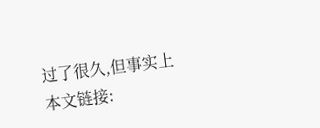过了很久,但事实上
本文链接: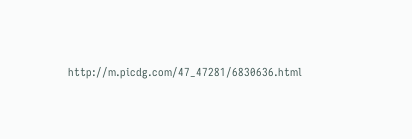http://m.picdg.com/47_47281/6830636.html